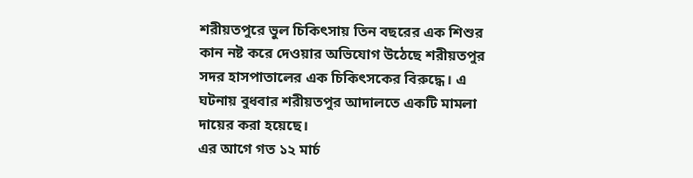শরীয়তপুরে ভুল চিকিৎসায় তিন বছরের এক শিশুর কান নষ্ট করে দেওয়ার অভিযোগ উঠেছে শরীয়তপুর সদর হাসপাতালের এক চিকিৎসকের বিরুদ্ধে। এ ঘটনায় বুধবার শরীয়তপুর আদালতে একটি মামলা দায়ের করা হয়েছে।
এর আগে গত ১২ মার্চ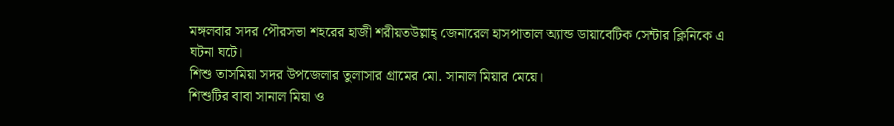মঙ্গলবার সদর পৌরসভা শহরের হাজী শরীয়তউল্লাহ্ জেনারেল হাসপাতাল অ্যান্ড ডায়াবেটিক সেন্টার ক্লিনিকে এ ঘটনা ঘটে।
শিশু তাসমিয়া সদর উপজেলার তুলাসার গ্রামের মো. সানাল মিয়ার মেয়ে।
শিশুটির বাবা সানাল মিয়া ও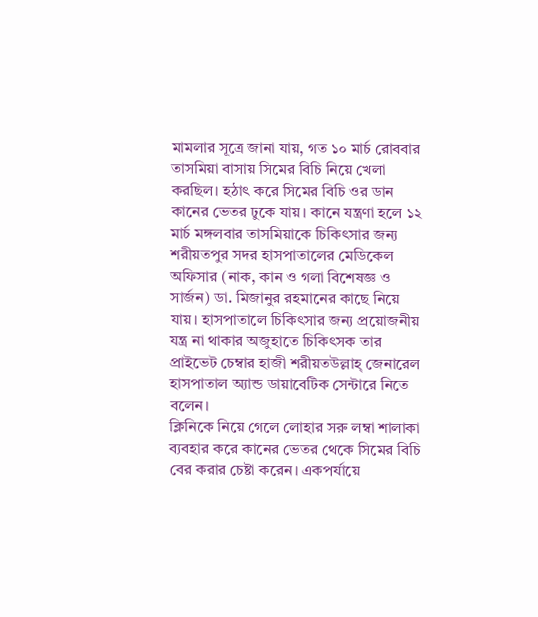মামলার সূত্রে জানা যায়, গত ১০ মার্চ রোববার তাসমিয়া বাসায় সিমের বিচি নিয়ে খেলা করছিল। হঠাৎ করে সিমের বিচি ওর ডান কানের ভেতর ঢুকে যায়। কানে যন্ত্রণা হলে ১২ মার্চ মঙ্গলবার তাসমিয়াকে চিকিৎসার জন্য শরীয়তপুর সদর হাসপাতালের মেডিকেল অফিসার (নাক, কান ও গলা বিশেষজ্ঞ ও সার্জন) ডা. মিজানুর রহমানের কাছে নিয়ে যায়। হাসপাতালে চিকিৎসার জন্য প্রয়োজনীয় যন্ত্র না থাকার অজুহাতে চিকিৎসক তার প্রাইভেট চেম্বার হাজী শরীয়তউল্লাহ্ জেনারেল হাসপাতাল অ্যান্ড ডায়াবেটিক সেন্টারে নিতে বলেন।
ক্লিনিকে নিয়ে গেলে লোহার সরু লম্বা শালাকা ব্যবহার করে কানের ভেতর থেকে সিমের বিচি বের করার চেষ্টা করেন। একপর্যায়ে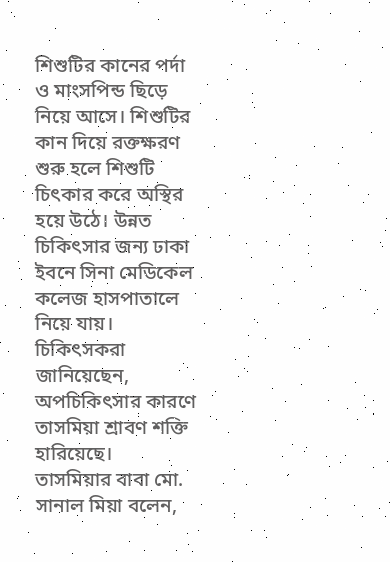শিশুটির কানের পর্দা ও মাংসপিন্ড ছিড়ে নিয়ে আসে। শিশুটির কান দিয়ে রক্তক্ষরণ শুরু হলে শিশুটি চিৎকার করে অস্থির হয়ে উঠে। উন্নত চিকিৎসার জন্য ঢাকা ইবনে সিনা মেডিকেল কলেজ হাসপাতালে নিয়ে যায়। চিকিৎসকরা জানিয়েছেন, অপচিকিৎসার কারণে তাসমিয়া শ্রাবণ শক্তি হারিয়েছে।
তাসমিয়ার বাবা মো. সানাল মিয়া বলেন,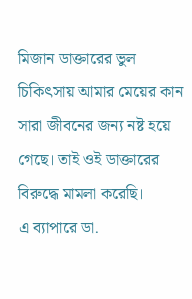মিজান ডাক্তারের ভুল চিকিৎসায় আমার মেয়ের কান সারা জীবনের জন্য নষ্ট হয়ে গেছে। তাই ওই ডাক্তারের বিরুদ্ধে মামলা করেছি।
এ ব্যাপারে ডা.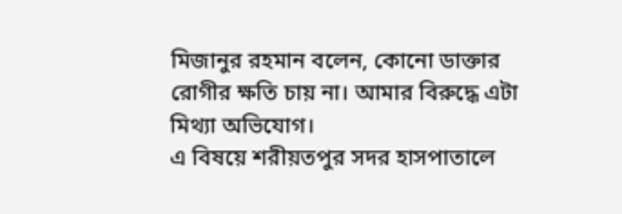মিজানুর রহমান বলেন, কোনো ডাক্তার রোগীর ক্ষতি চায় না। আমার বিরুদ্ধে এটা মিথ্যা অভিযোগ।
এ বিষয়ে শরীয়তপুর সদর হাসপাতালে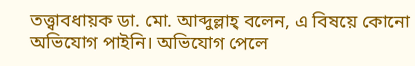তত্ত্বাবধায়ক ডা. মো. আব্দুল্লাহ্ বলেন, এ বিষয়ে কোনো অভিযোগ পাইনি। অভিযোগ পেলে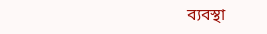ব্যবস্থা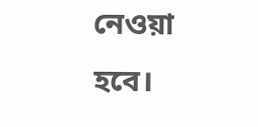নেওয়া হবে।